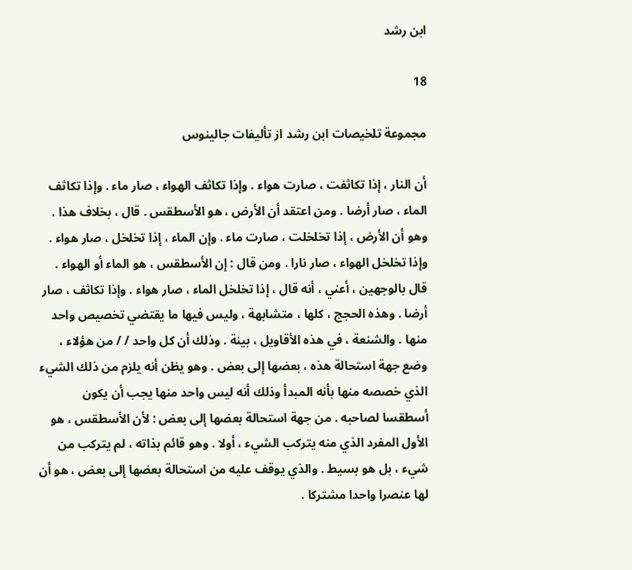ابن رشد

18

مجموعة تلخيصات ابن رشد از تأليفات جالينوس

أن النار ، إذا تكاثفت ، صارت هواء . وإذا تكاثف الهواء ، صار ماء . وإذا تكاثف الماء ، صار أرضا . ومن اعتقد أن الأرض ، هو الأسطقس . قال ، بخلاف هذا . وهو أن الأرض ، إذا تخلخلت ، صارت ماء . وإن الماء ، إذا تخلخل ، صار هواء . وإذا تخلخل الهواء ، صار نارا . ومن قال : إن الأسطقس ، هو الماء أو الهواء . قال بالوجهين ، أعني ، أنه قال ، إذا تخلخل الماء ، صار هواء . وإذا تكاثف ، صار أرضا . وهذه الحجج ، كلها ، متشابهة ، وليس فيها ما يقتضي تخصيص واحد منها . والشنعة ، في هذه الأقاويل ، بينة . وذلك أن كل واحد / / من هؤلاء ، وضع جهة استحالة هذه ، بعضها إلى بعض . وهو يظن أنه يلزم من ذلك الشيء الذي خصصه منها بأنه المبدأ وذلك أنه ليس واحد منها يجب أن يكون أسطقسا لصاحبه . من جهة استحالة بعضها إلى بعض : لأن الأسطقس ، هو الأول المفرد الذي منه يتركب الشيء ، أولا . وهو قائم بذاته ، لم يتركب من شيء ، بل هو بسيط . والذي يوقف عليه من استحالة بعضها إلى بعض ، هو أن لها عنصرا واحدا مشتركا .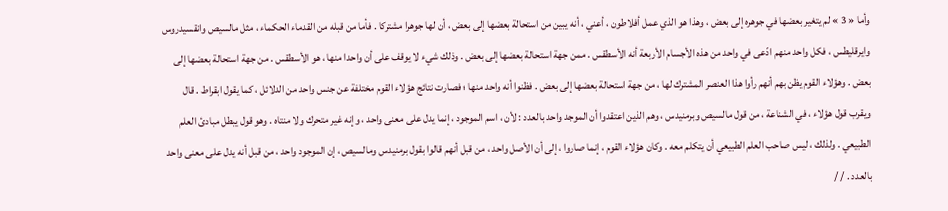وأما « 3 » لم يتغير بعضها في جوهره إلى بعض ، وهذا هو الذي عمل أفلاطون ، أعني ، أنه يبين من استحالة بعضها إلى بعض ، أن لها جوهرا مشتركا . فأما من قبله من القدماء الحكماء ، مثل مالسيص وانقسيدروس وايرقليطس ، فكل واحد منهم ادّعى في واحد من هذه الأجسام الأربعة أنه الأسطقس . ممن جهة استحالة بعضها إلى بعض . وذلك شيء لا يوقف على أن واحدا منها ، هو الأسطقس . من جهة استحالة بعضها إلى بعض . وهؤلاء القوم يظن بهم أنهم رأوا هذا العنصر المشترك لها ، من جهة استحالة بعضها إلى بعض . فظنوا أنه واحد منها ؛ فصارت نتائج هؤلاء القوم مختلفة عن جنس واحد من الدلائل ، كما يقول ابقراط . قال ويقرب قول هؤلاء ، في الشناعة ، من قول مالسيص وبرمنيدس ، وهم الذين اعتقدوا أن الموجد واحد بالعدد : لأن ، اسم الموجود ، إنما يدل على معنى واحد ، وإنه غير متحرك ولا منتاه . وهو قول يبطل مبادئ العلم الطبيعي . ولذلك ، ليس صاحب العلم الطبيعي أن يتكلم معه . وكان هؤلاء القوم ، إنما صاروا ، إلى أن الأصل واحد ، من قبل أنهم قالوا بقول برمنيدس ومالسيص ، إن الموجود واحد ، من قبل أنه يدل على معنى واحد بالعدد . / /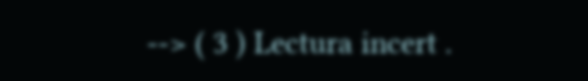--> ( 3 ) Lectura incert .